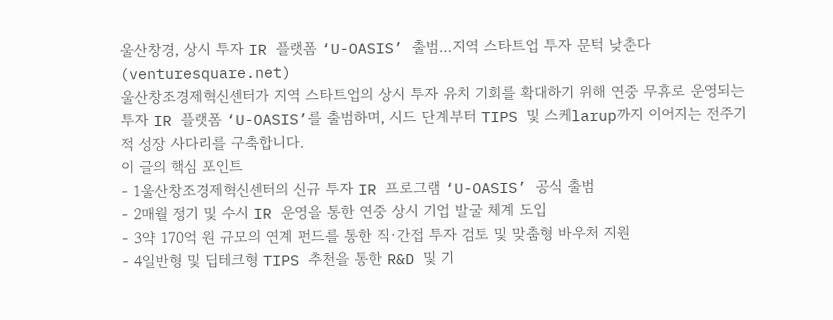울산창경, 상시 투자 IR 플랫폼 ‘U-OASIS’ 출범…지역 스타트업 투자 문턱 낮춘다
(venturesquare.net)
울산창조경제혁신센터가 지역 스타트업의 상시 투자 유치 기회를 확대하기 위해 연중 무휴로 운영되는 투자 IR 플랫폼 ‘U-OASIS’를 출범하며, 시드 단계부터 TIPS 및 스케larup까지 이어지는 전주기적 성장 사다리를 구축합니다.
이 글의 핵심 포인트
- 1울산창조경제혁신센터의 신규 투자 IR 프로그램 ‘U-OASIS’ 공식 출범
- 2매월 정기 및 수시 IR 운영을 통한 연중 상시 기업 발굴 체계 도입
- 3약 170억 원 규모의 연계 펀드를 통한 직·간접 투자 검토 및 맞춤형 바우처 지원
- 4일반형 및 딥테크형 TIPS 추천을 통한 R&D 및 기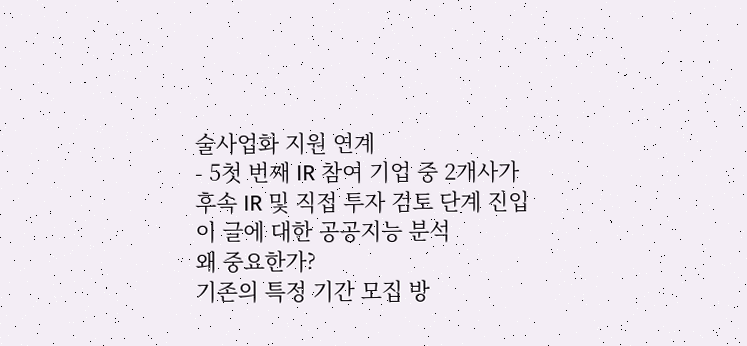술사업화 지원 연계
- 5첫 번째 IR 참여 기업 중 2개사가 후속 IR 및 직접 투자 검토 단계 진입
이 글에 대한 공공지능 분석
왜 중요한가?
기존의 특정 기간 모집 방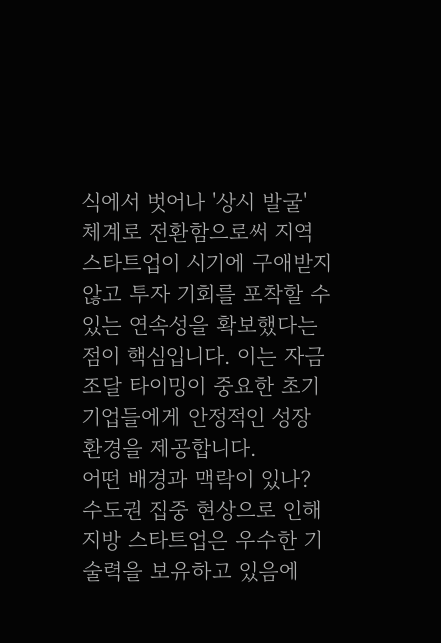식에서 벗어나 '상시 발굴' 체계로 전환함으로써 지역 스타트업이 시기에 구애받지 않고 투자 기회를 포착할 수 있는 연속성을 확보했다는 점이 핵심입니다. 이는 자금 조달 타이밍이 중요한 초기 기업들에게 안정적인 성장 환경을 제공합니다.
어떤 배경과 맥락이 있나?
수도권 집중 현상으로 인해 지방 스타트업은 우수한 기술력을 보유하고 있음에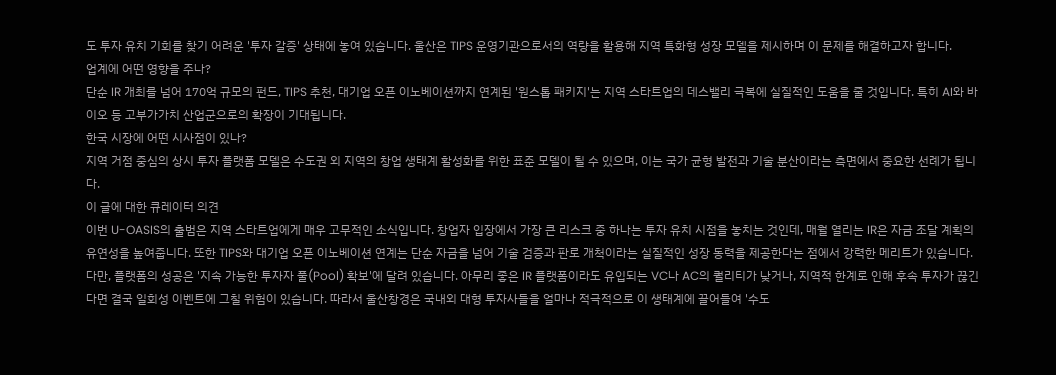도 투자 유치 기회를 찾기 어려운 '투자 갈증' 상태에 놓여 있습니다. 울산은 TIPS 운영기관으로서의 역량을 활용해 지역 특화형 성장 모델을 제시하며 이 문제를 해결하고자 합니다.
업계에 어떤 영향을 주나?
단순 IR 개최를 넘어 170억 규모의 펀드, TIPS 추천, 대기업 오픈 이노베이션까지 연계된 '원스톱 패키지'는 지역 스타트업의 데스밸리 극복에 실질적인 도움을 줄 것입니다. 특히 AI와 바이오 등 고부가가치 산업군으로의 확장이 기대됩니다.
한국 시장에 어떤 시사점이 있나?
지역 거점 중심의 상시 투자 플랫폼 모델은 수도권 외 지역의 창업 생태계 활성화를 위한 표준 모델이 될 수 있으며, 이는 국가 균형 발전과 기술 분산이라는 측면에서 중요한 선례가 됩니다.
이 글에 대한 큐레이터 의견
이번 U-OASIS의 출범은 지역 스타트업에게 매우 고무적인 소식입니다. 창업자 입장에서 가장 큰 리스크 중 하나는 투자 유치 시점을 놓치는 것인데, 매월 열리는 IR은 자금 조달 계획의 유연성을 높여줍니다. 또한 TIPS와 대기업 오픈 이노베이션 연계는 단순 자금을 넘어 기술 검증과 판로 개척이라는 실질적인 성장 동력을 제공한다는 점에서 강력한 메리트가 있습니다.
다만, 플랫폼의 성공은 '지속 가능한 투자자 풀(Pool) 확보'에 달려 있습니다. 아무리 좋은 IR 플랫폼이라도 유입되는 VC나 AC의 퀄리티가 낮거나, 지역적 한계로 인해 후속 투자가 끊긴다면 결국 일회성 이벤트에 그칠 위험이 있습니다. 따라서 울산창경은 국내외 대형 투자사들을 얼마나 적극적으로 이 생태계에 끌어들여 '수도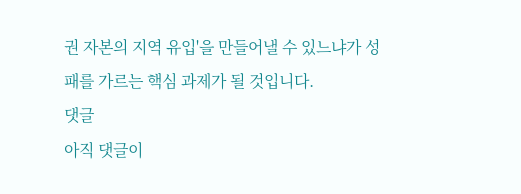권 자본의 지역 유입'을 만들어낼 수 있느냐가 성패를 가르는 핵심 과제가 될 것입니다.
댓글
아직 댓글이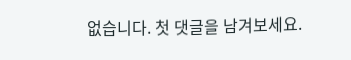없습니다. 첫 댓글을 남겨보세요.